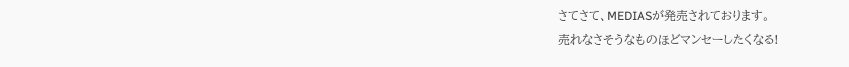さてさて、MEDIASが発売されております。
売れなさそうなものほどマンセーしたくなる!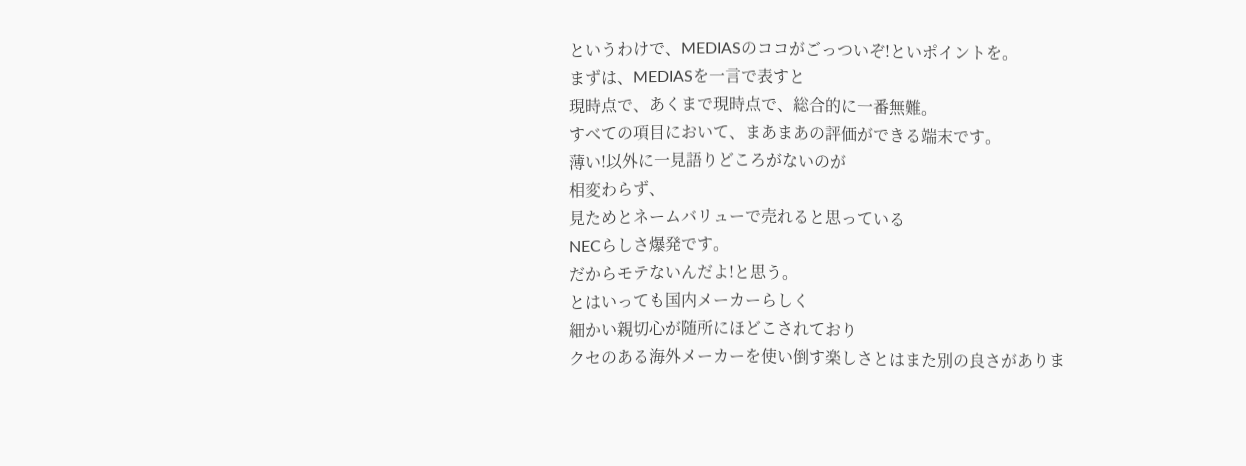というわけで、MEDIASのココがごっついぞ!といポイントを。
まずは、MEDIASを一言で表すと
現時点で、あくまで現時点で、総合的に一番無難。
すべての項目において、まあまあの評価ができる端末です。
薄い!以外に一見語りどころがないのが
相変わらず、
見ためとネームバリューで売れると思っている
NECらしさ爆発です。
だからモテないんだよ!と思う。
とはいっても国内メーカーらしく
細かい親切心が随所にほどこされており
クセのある海外メーカーを使い倒す楽しさとはまた別の良さがありま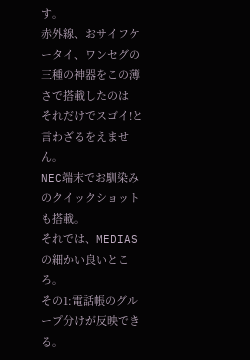す。
赤外線、おサイフケータイ、ワンセグの三種の神器をこの薄さで搭載したのは
それだけでスゴイ!と言わざるをえません。
NEC端末でお馴染みのクイックショットも搭載。
それでは、MEDIASの細かい良いところ。
その1:電話帳のグループ分けが反映できる。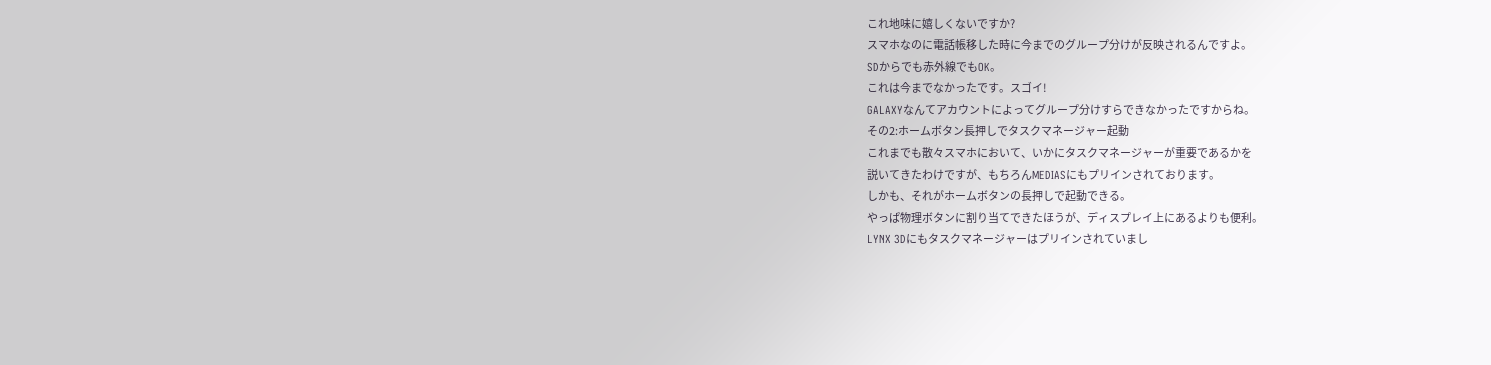これ地味に嬉しくないですか?
スマホなのに電話帳移した時に今までのグループ分けが反映されるんですよ。
SDからでも赤外線でもOK。
これは今までなかったです。スゴイ!
GALAXYなんてアカウントによってグループ分けすらできなかったですからね。
その2:ホームボタン長押しでタスクマネージャー起動
これまでも散々スマホにおいて、いかにタスクマネージャーが重要であるかを
説いてきたわけですが、もちろんMEDIASにもプリインされております。
しかも、それがホームボタンの長押しで起動できる。
やっぱ物理ボタンに割り当てできたほうが、ディスプレイ上にあるよりも便利。
LYNX 3Dにもタスクマネージャーはプリインされていまし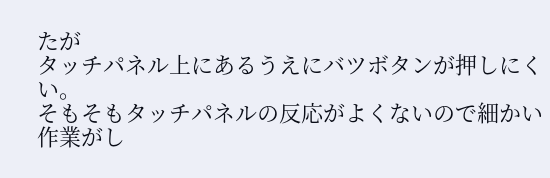たが
タッチパネル上にあるうえにバツボタンが押しにくい。
そもそもタッチパネルの反応がよくないので細かい作業がし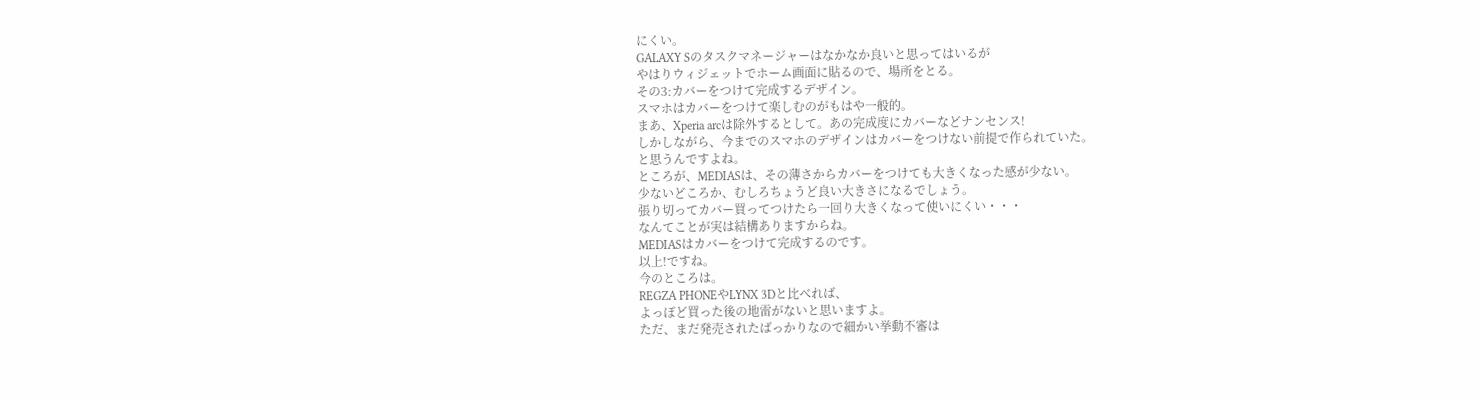にくい。
GALAXY Sのタスクマネージャーはなかなか良いと思ってはいるが
やはりウィジェットでホーム画面に貼るので、場所をとる。
その3:カバーをつけて完成するデザイン。
スマホはカバーをつけて楽しむのがもはや一般的。
まあ、Xperia arcは除外するとして。あの完成度にカバーなどナンセンス!
しかしながら、今までのスマホのデザインはカバーをつけない前提で作られていた。
と思うんですよね。
ところが、MEDIASは、その薄さからカバーをつけても大きくなった感が少ない。
少ないどころか、むしろちょうど良い大きさになるでしょう。
張り切ってカバー買ってつけたら一回り大きくなって使いにくい・・・
なんてことが実は結構ありますからね。
MEDIASはカバーをつけて完成するのです。
以上!ですね。
今のところは。
REGZA PHONEやLYNX 3Dと比べれば、
よっぽど買った後の地雷がないと思いますよ。
ただ、まだ発売されたばっかりなので細かい挙動不審は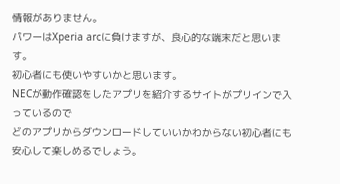情報がありません。
パワーはXperia arcに負けますが、良心的な端末だと思います。
初心者にも使いやすいかと思います。
NECが動作確認をしたアプリを紹介するサイトがプリインで入っているので
どのアプリからダウンロードしていいかわからない初心者にも
安心して楽しめるでしょう。